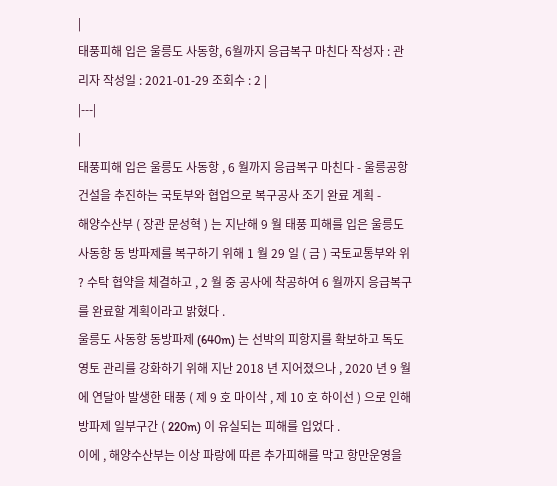|
태풍피해 입은 울릉도 사동항, 6월까지 응급복구 마친다 작성자 : 관리자 작성일 : 2021-01-29 조회수 : 2 |
|---|
|
태풍피해 입은 울릉도 사동항 , 6 월까지 응급복구 마친다 - 울릉공항 건설을 추진하는 국토부와 협업으로 복구공사 조기 완료 계획 -
해양수산부 ( 장관 문성혁 ) 는 지난해 9 월 태풍 피해를 입은 울릉도 사동항 동 방파제를 복구하기 위해 1 월 29 일 ( 금 ) 국토교통부와 위 ? 수탁 협약을 체결하고 , 2 월 중 공사에 착공하여 6 월까지 응급복구를 완료할 계획이라고 밝혔다 .
울릉도 사동항 동방파제 (640m) 는 선박의 피항지를 확보하고 독도 영토 관리를 강화하기 위해 지난 2018 년 지어졌으나 , 2020 년 9 월에 연달아 발생한 태풍 ( 제 9 호 마이삭 , 제 10 호 하이선 ) 으로 인해 방파제 일부구간 ( 220m) 이 유실되는 피해를 입었다 .
이에 , 해양수산부는 이상 파랑에 따른 추가피해를 막고 항만운영을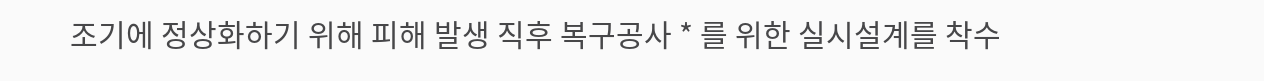조기에 정상화하기 위해 피해 발생 직후 복구공사 * 를 위한 실시설계를 착수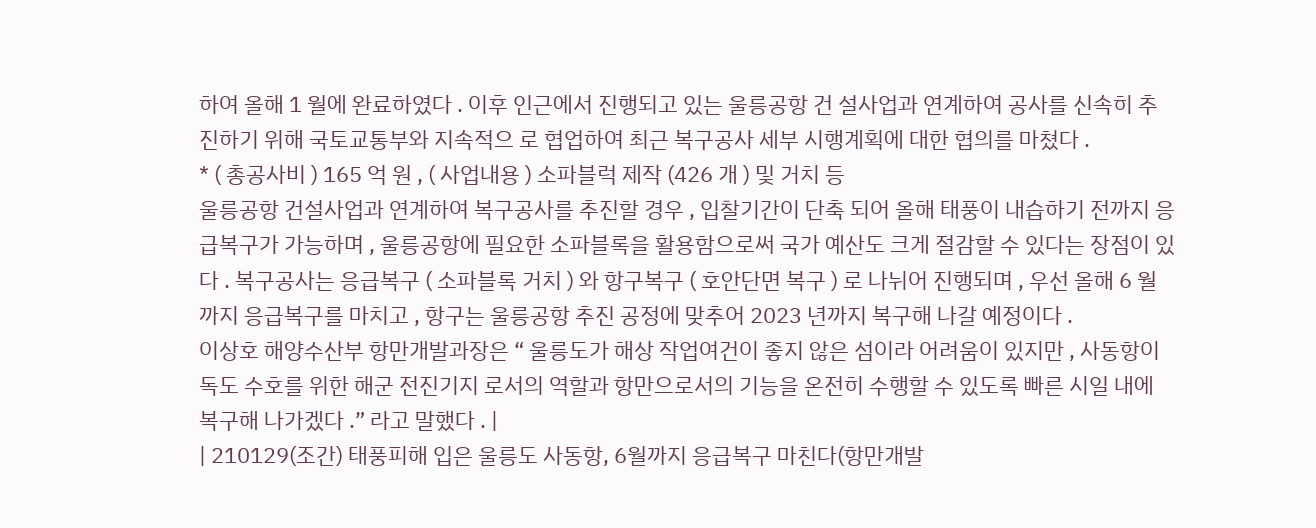하여 올해 1 월에 완료하였다 . 이후 인근에서 진행되고 있는 울릉공항 건 설사업과 연계하여 공사를 신속히 추진하기 위해 국토교통부와 지속적으 로 협업하여 최근 복구공사 세부 시행계획에 대한 협의를 마쳤다 .
* ( 총공사비 ) 165 억 원 , ( 사업내용 ) 소파블럭 제작 (426 개 ) 및 거치 등
울릉공항 건설사업과 연계하여 복구공사를 추진할 경우 , 입찰기간이 단축 되어 올해 태풍이 내습하기 전까지 응급복구가 가능하며 , 울릉공항에 필요한 소파블록을 활용함으로써 국가 예산도 크게 절감할 수 있다는 장점이 있다 . 복구공사는 응급복구 ( 소파블록 거치 ) 와 항구복구 ( 호안단면 복구 ) 로 나뉘어 진행되며 , 우선 올해 6 월까지 응급복구를 마치고 , 항구는 울릉공항 추진 공정에 맞추어 2023 년까지 복구해 나갈 예정이다 .
이상호 해양수산부 항만개발과장은 “ 울릉도가 해상 작업여건이 좋지 않은 섬이라 어려움이 있지만 , 사동항이 독도 수호를 위한 해군 전진기지 로서의 역할과 항만으로서의 기능을 온전히 수행할 수 있도록 빠른 시일 내에 복구해 나가겠다 .” 라고 말했다 . |
| 210129(조간) 태풍피해 입은 울릉도 사동항, 6월까지 응급복구 마친다(항만개발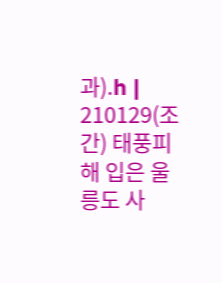과).h |
210129(조간) 태풍피해 입은 울릉도 사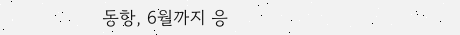동항, 6월까지 응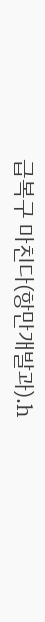급복구 마친다(항만개발과).h